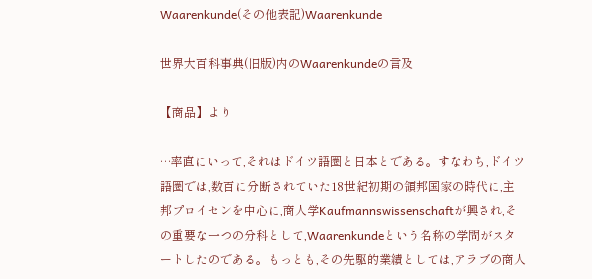Waarenkunde(その他表記)Waarenkunde

世界大百科事典(旧版)内のWaarenkundeの言及

【商品】より

…率直にいって,それはドイツ語圏と日本とである。すなわち,ドイツ語圏では,数百に分断されていた18世紀初期の領邦国家の時代に,主邦プロイセンを中心に,商人学Kaufmannswissenschaftが興され,その重要な一つの分科として,Waarenkundeという名称の学問がスタートしたのである。もっとも,その先駆的業績としては,アラブの商人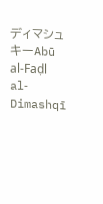ディマシュキーAbū al‐Faḍl al‐Dimashqī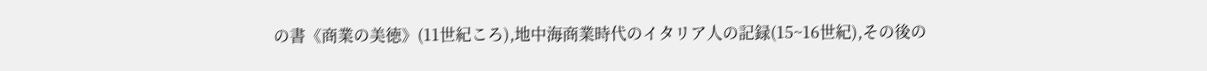の書《商業の美徳》(11世紀ころ),地中海商業時代のイタリア人の記録(15~16世紀),その後の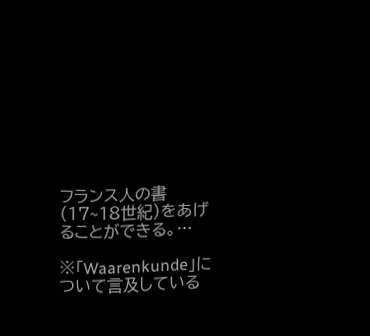フランス人の書(17~18世紀)をあげることができる。…

※「Waarenkunde」について言及している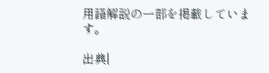用語解説の一部を掲載しています。

出典|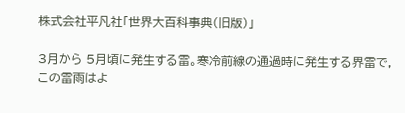株式会社平凡社「世界大百科事典(旧版)」

3月から 5月頃に発生する雷。寒冷前線の通過時に発生する界雷で,この雷雨はよ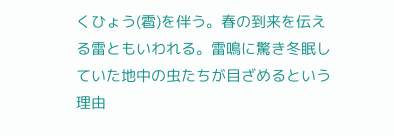くひょう(雹)を伴う。春の到来を伝える雷ともいわれる。雷鳴に驚き冬眠していた地中の虫たちが目ざめるという理由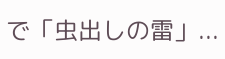で「虫出しの雷」...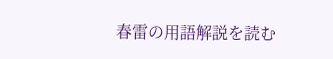春雷の用語解説を読む